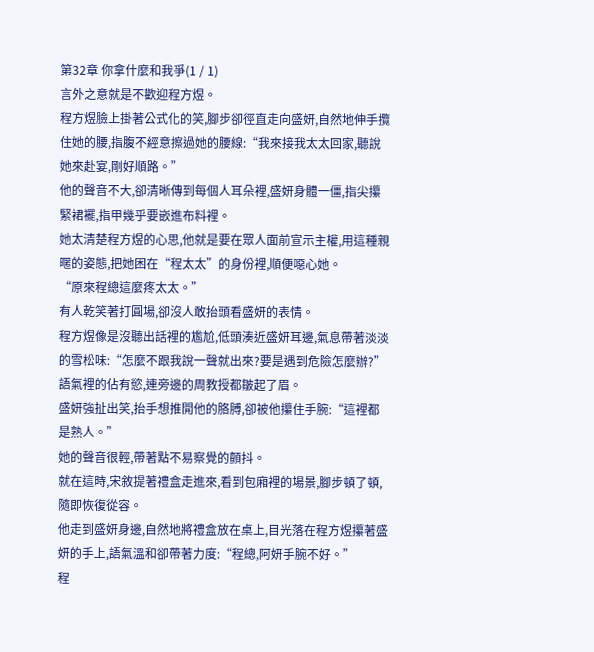第32章 你拿什麼和我爭(1 / 1)
言外之意就是不歡迎程方煜。
程方煜臉上掛著公式化的笑,腳步卻徑直走向盛妍,自然地伸手攬住她的腰,指腹不經意擦過她的腰線:“我來接我太太回家,聽說她來赴宴,剛好順路。”
他的聲音不大,卻清晰傳到每個人耳朵裡,盛妍身體一僵,指尖攥緊裙襬,指甲幾乎要嵌進布料裡。
她太清楚程方煜的心思,他就是要在眾人面前宣示主權,用這種親暱的姿態,把她困在“程太太”的身份裡,順便噁心她。
“原來程總這麼疼太太。”
有人乾笑著打圓場,卻沒人敢抬頭看盛妍的表情。
程方煜像是沒聽出話裡的尷尬,低頭湊近盛妍耳邊,氣息帶著淡淡的雪松味:“怎麼不跟我說一聲就出來?要是遇到危險怎麼辦?”
語氣裡的佔有慾,連旁邊的周教授都皺起了眉。
盛妍強扯出笑,抬手想推開他的胳膊,卻被他攥住手腕:“這裡都是熟人。”
她的聲音很輕,帶著點不易察覺的顫抖。
就在這時,宋敘提著禮盒走進來,看到包廂裡的場景,腳步頓了頓,隨即恢復從容。
他走到盛妍身邊,自然地將禮盒放在桌上,目光落在程方煜攥著盛妍的手上,語氣溫和卻帶著力度:“程總,阿妍手腕不好。”
程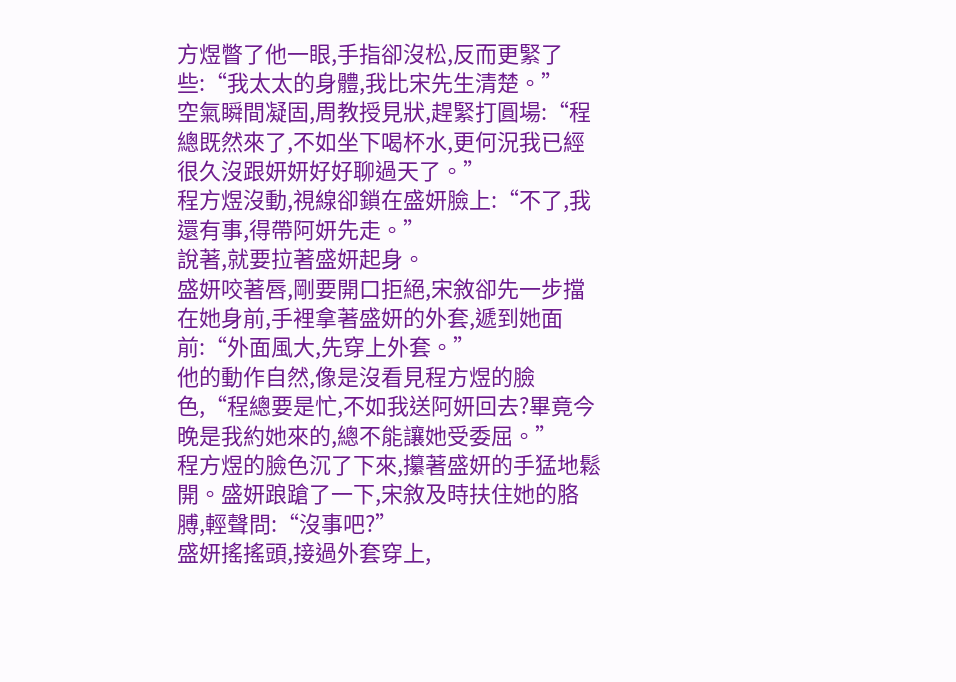方煜瞥了他一眼,手指卻沒松,反而更緊了些:“我太太的身體,我比宋先生清楚。”
空氣瞬間凝固,周教授見狀,趕緊打圓場:“程總既然來了,不如坐下喝杯水,更何況我已經很久沒跟妍妍好好聊過天了。”
程方煜沒動,視線卻鎖在盛妍臉上:“不了,我還有事,得帶阿妍先走。”
說著,就要拉著盛妍起身。
盛妍咬著唇,剛要開口拒絕,宋敘卻先一步擋在她身前,手裡拿著盛妍的外套,遞到她面前:“外面風大,先穿上外套。”
他的動作自然,像是沒看見程方煜的臉色,“程總要是忙,不如我送阿妍回去?畢竟今晚是我約她來的,總不能讓她受委屈。”
程方煜的臉色沉了下來,攥著盛妍的手猛地鬆開。盛妍踉蹌了一下,宋敘及時扶住她的胳膊,輕聲問:“沒事吧?”
盛妍搖搖頭,接過外套穿上,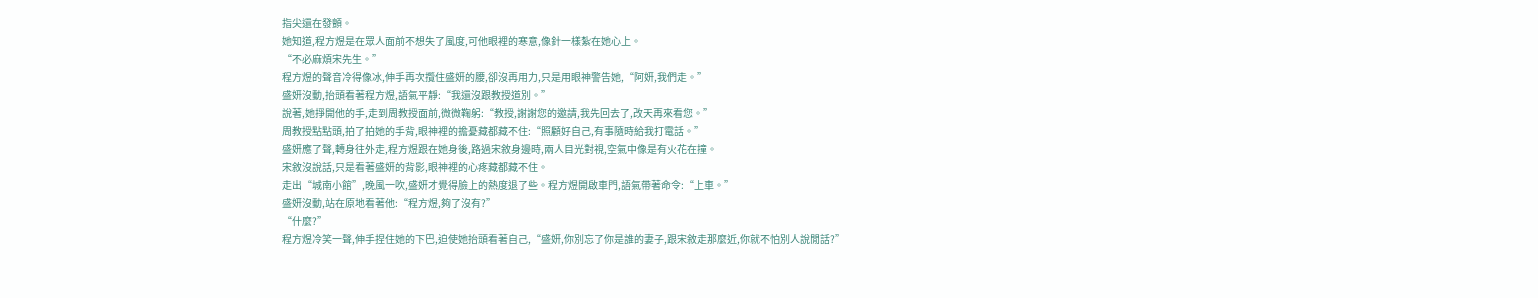指尖還在發顫。
她知道,程方煜是在眾人面前不想失了風度,可他眼裡的寒意,像針一樣紮在她心上。
“不必麻煩宋先生。”
程方煜的聲音冷得像冰,伸手再次攬住盛妍的腰,卻沒再用力,只是用眼神警告她,“阿妍,我們走。”
盛妍沒動,抬頭看著程方煜,語氣平靜:“我還沒跟教授道別。”
說著,她掙開他的手,走到周教授面前,微微鞠躬:“教授,謝謝您的邀請,我先回去了,改天再來看您。”
周教授點點頭,拍了拍她的手背,眼神裡的擔憂藏都藏不住:“照顧好自己,有事隨時給我打電話。”
盛妍應了聲,轉身往外走,程方煜跟在她身後,路過宋敘身邊時,兩人目光對視,空氣中像是有火花在撞。
宋敘沒說話,只是看著盛妍的背影,眼神裡的心疼藏都藏不住。
走出“城南小館”,晚風一吹,盛妍才覺得臉上的熱度退了些。程方煜開啟車門,語氣帶著命令:“上車。”
盛妍沒動,站在原地看著他:“程方煜,夠了沒有?”
“什麼?”
程方煜冷笑一聲,伸手捏住她的下巴,迫使她抬頭看著自己,“盛妍,你別忘了你是誰的妻子,跟宋敘走那麼近,你就不怕別人說閒話?”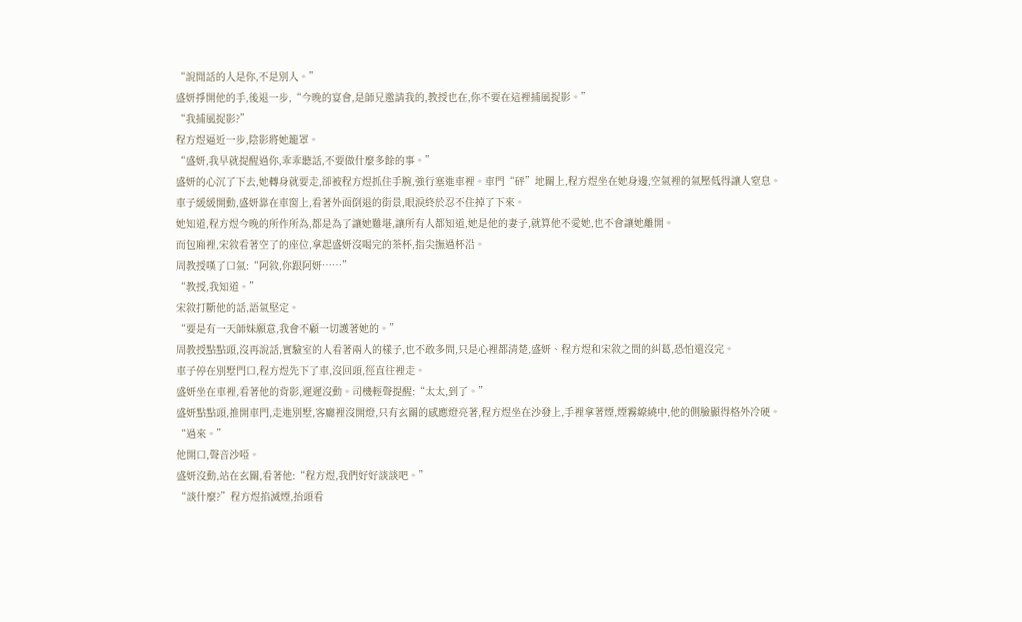“說閒話的人是你,不是別人。”
盛妍掙開他的手,後退一步,“今晚的宴會,是師兄邀請我的,教授也在,你不要在這裡捕風捉影。”
“我捕風捉影?”
程方煜逼近一步,陰影將她籠罩。
“盛妍,我早就提醒過你,乖乖聽話,不要做什麼多餘的事。”
盛妍的心沉了下去,她轉身就要走,卻被程方煜抓住手腕,強行塞進車裡。車門“砰”地關上,程方煜坐在她身邊,空氣裡的氣壓低得讓人窒息。
車子緩緩開動,盛妍靠在車窗上,看著外面倒退的街景,眼淚終於忍不住掉了下來。
她知道,程方煜今晚的所作所為,都是為了讓她難堪,讓所有人都知道,她是他的妻子,就算他不愛她,也不會讓她離開。
而包廂裡,宋敘看著空了的座位,拿起盛妍沒喝完的茶杯,指尖撫過杯沿。
周教授嘆了口氣:“阿敘,你跟阿妍……”
“教授,我知道。”
宋敘打斷他的話,語氣堅定。
“要是有一天師妹願意,我會不顧一切護著她的。”
周教授點點頭,沒再說話,實驗室的人看著兩人的樣子,也不敢多問,只是心裡都清楚,盛妍、程方煜和宋敘之間的糾葛,恐怕還沒完。
車子停在別墅門口,程方煜先下了車,沒回頭,徑直往裡走。
盛妍坐在車裡,看著他的背影,遲遲沒動。司機輕聲提醒:“太太,到了。”
盛妍點點頭,推開車門,走進別墅,客廳裡沒開燈,只有玄關的感應燈亮著,程方煜坐在沙發上,手裡拿著煙,煙霧繚繞中,他的側臉顯得格外冷硬。
“過來。”
他開口,聲音沙啞。
盛妍沒動,站在玄關,看著他:“程方煜,我們好好談談吧。”
“談什麼?”程方煜掐滅煙,抬頭看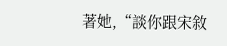著她,“談你跟宋敘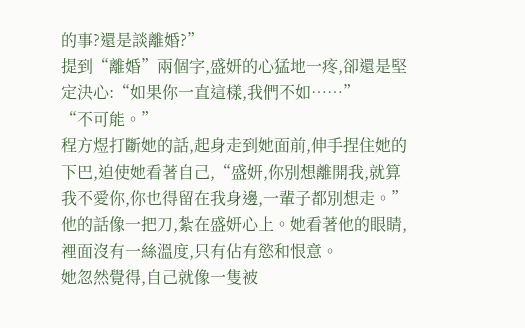的事?還是談離婚?”
提到“離婚”兩個字,盛妍的心猛地一疼,卻還是堅定決心:“如果你一直這樣,我們不如……”
“不可能。”
程方煜打斷她的話,起身走到她面前,伸手捏住她的下巴,迫使她看著自己,“盛妍,你別想離開我,就算我不愛你,你也得留在我身邊,一輩子都別想走。”
他的話像一把刀,紮在盛妍心上。她看著他的眼睛,裡面沒有一絲溫度,只有佔有慾和恨意。
她忽然覺得,自己就像一隻被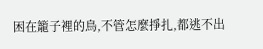困在籠子裡的鳥,不管怎麼掙扎,都逃不出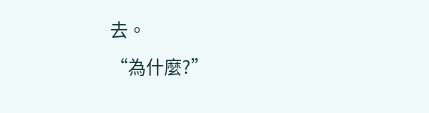去。
“為什麼?”